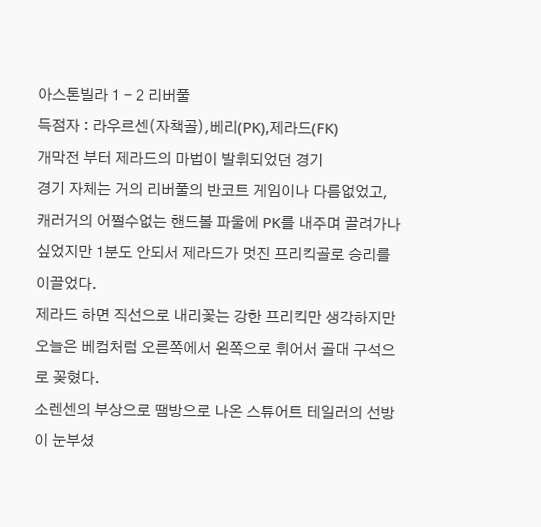아스톤빌라 1 - 2 리버풀
득점자 : 라우르센(자책골),베리(PK),제라드(FK)
개막전 부터 제라드의 마법이 발휘되었던 경기
경기 자체는 거의 리버풀의 반코트 게임이나 다름없었고,
캐러거의 어쩔수없는 핸드볼 파울에 PK를 내주며 끌려가나 싶었지만 1분도 안되서 제라드가 멋진 프리킥골로 승리를 이끌었다.
제라드 하면 직선으로 내리꽃는 강한 프리킥만 생각하지만 오늘은 베컴처럼 오른쪽에서 왼쪽으로 휘어서 골대 구석으로 꽂혔다.
소렌센의 부상으로 땜방으로 나온 스튜어트 테일러의 선방이 눈부셨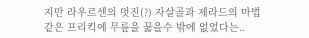지만 라우르센의 멋진(?) 자살골과 제라드의 마법같은 프리킥에 무릎을 꿇을수 밖에 없었다는..